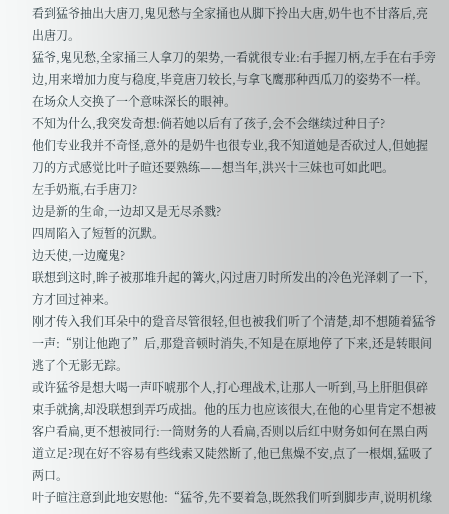看到猛爷抽出大唐刀,鬼见愁与全家捅也从脚下拎出大唐,奶牛也不甘落后,亮出唐刀。
猛爷,鬼见愁,全家捅三人拿刀的架势,一看就很专业:右手握刀柄,左手在右手旁边,用来增加力度与稳度,毕竟唐刀较长,与拿飞鹰那种西瓜刀的姿势不一样。
在场众人交换了一个意味深长的眼神。
不知为什么,我突发奇想:倘若她以后有了孩子,会不会继续过种日子?
他们专业我并不奇怪,意外的是奶牛也很专业,我不知道她是否砍过人,但她握刀的方式感觉比叶子暄还要熟练——想当年,洪兴十三妹也可如此吧。
左手奶瓶,右手唐刀?
边是新的生命,一边却又是无尽杀戮?
四周陷入了短暂的沉默。
边天使,一边魔鬼?
联想到这时,眸子被那堆升起的篝火,闪过唐刀时所发出的冷色光泽刺了一下,方才回过神来。
刚才传入我们耳朵中的跫音尽管很轻,但也被我们听了个清楚,却不想随着猛爷一声:“别让他跑了”后,那跫音顿时消失,不知是在原地停了下来,还是转眼间逃了个无影无踪。
或许猛爷是想大喝一声吓唬那个人,打心理战术,让那人一听到,马上肝胆俱碎束手就擒,却没联想到弄巧成拙。他的压力也应该很大,在他的心里肯定不想被客户看扁,更不想被同行:一筒财务的人看扁,否则以后红中财务如何在黑白两道立足?现在好不容易有些线索又陡然断了,他已焦燥不安,点了一根烟,猛吸了两口。
叶子暄注意到此地安慰他:“猛爷,先不要着急,既然我们听到脚步声,说明机缘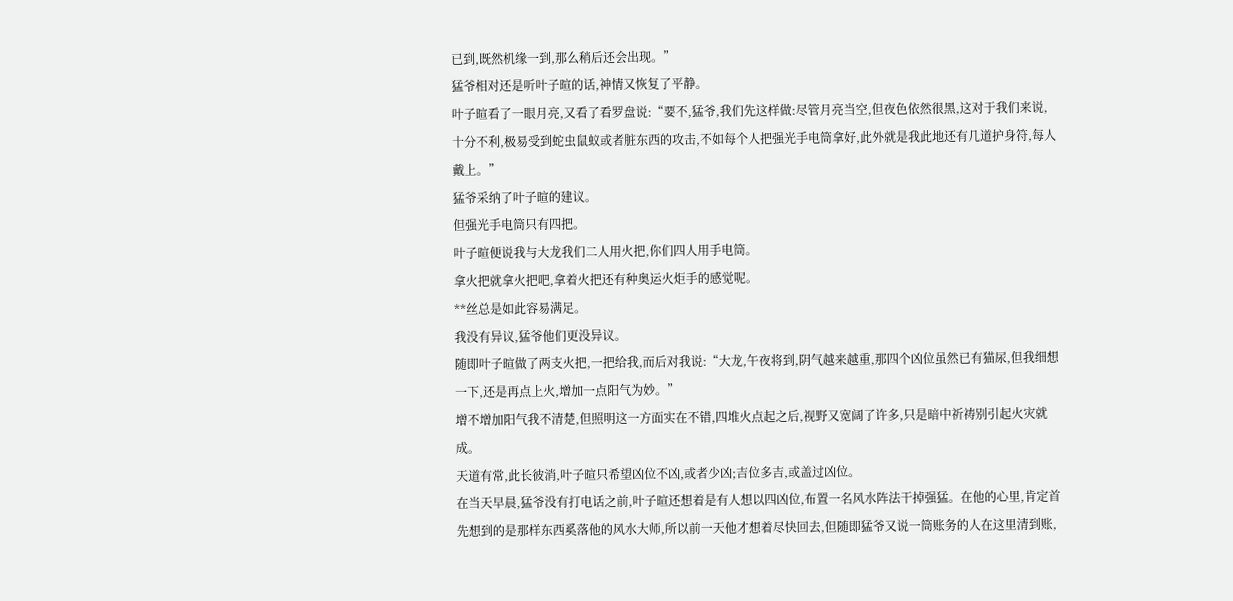已到,既然机缘一到,那么稍后还会出现。”
猛爷相对还是听叶子暄的话,神情又恢复了平静。
叶子暄看了一眼月亮,又看了看罗盘说:“要不,猛爷,我们先这样做:尽管月亮当空,但夜色依然很黑,这对于我们来说,十分不利,极易受到蛇虫鼠蚁或者脏东西的攻击,不如每个人把强光手电筒拿好,此外就是我此地还有几道护身符,每人戴上。”
猛爷采纳了叶子暄的建议。
但强光手电筒只有四把。
叶子暄便说我与大龙我们二人用火把,你们四人用手电筒。
拿火把就拿火把吧,拿着火把还有种奥运火炬手的感觉呢。
**丝总是如此容易满足。
我没有异议,猛爷他们更没异议。
随即叶子暄做了两支火把,一把给我,而后对我说:“大龙,午夜将到,阴气越来越重,那四个凶位虽然已有猫尿,但我细想一下,还是再点上火,增加一点阳气为妙。”
增不增加阳气我不清楚,但照明这一方面实在不错,四堆火点起之后,视野又宽阔了许多,只是暗中祈祷别引起火灾就成。
天道有常,此长彼消,叶子暄只希望凶位不凶,或者少凶;吉位多吉,或盖过凶位。
在当天早晨,猛爷没有打电话之前,叶子暄还想着是有人想以四凶位,布置一名风水阵法干掉强猛。在他的心里,肯定首先想到的是那样东西奚落他的风水大师,所以前一天他才想着尽快回去,但随即猛爷又说一筒账务的人在这里清到账,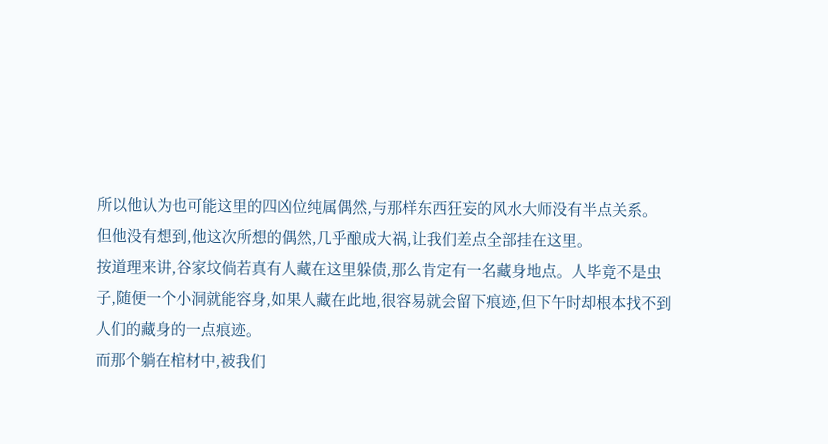所以他认为也可能这里的四凶位纯属偶然,与那样东西狂妄的风水大师没有半点关系。
但他没有想到,他这次所想的偶然,几乎酿成大祸,让我们差点全部挂在这里。
按道理来讲,谷家坟倘若真有人藏在这里躲债,那么肯定有一名藏身地点。人毕竟不是虫子,随便一个小洞就能容身,如果人藏在此地,很容易就会留下痕迹,但下午时却根本找不到人们的藏身的一点痕迹。
而那个躺在棺材中,被我们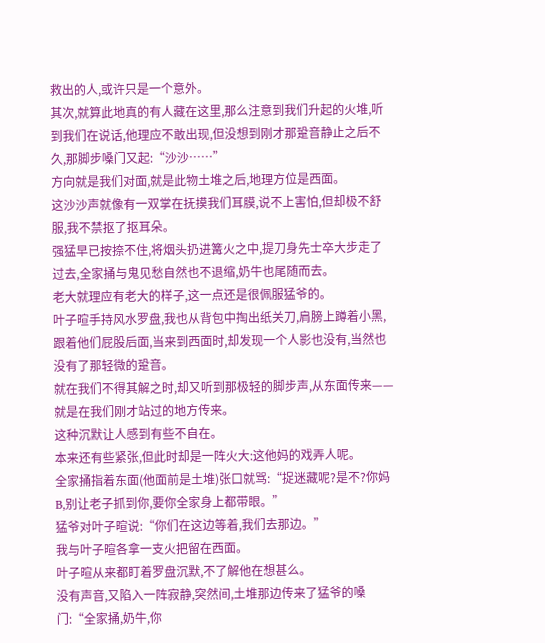救出的人,或许只是一个意外。
其次,就算此地真的有人藏在这里,那么注意到我们升起的火堆,听到我们在说话,他理应不敢出现,但没想到刚才那跫音静止之后不久,那脚步嗓门又起:“沙沙……”
方向就是我们对面,就是此物土堆之后,地理方位是西面。
这沙沙声就像有一双掌在抚摸我们耳膜,说不上害怕,但却极不舒服,我不禁抠了抠耳朵。
强猛早已按捺不住,将烟头扔进篝火之中,提刀身先士卒大步走了过去,全家捅与鬼见愁自然也不退缩,奶牛也尾随而去。
老大就理应有老大的样子,这一点还是很佩服猛爷的。
叶子暄手持风水罗盘,我也从背包中掏出纸关刀,肩膀上蹲着小黑,跟着他们屁股后面,当来到西面时,却发现一个人影也没有,当然也没有了那轻微的跫音。
就在我们不得其解之时,却又听到那极轻的脚步声,从东面传来——就是在我们刚才站过的地方传来。
这种沉默让人感到有些不自在。
本来还有些紧张,但此时却是一阵火大:这他妈的戏弄人呢。
全家捅指着东面(他面前是土堆)张口就骂:“捉迷藏呢?是不?你妈B,别让老子抓到你,要你全家身上都带眼。”
猛爷对叶子暄说:“你们在这边等着,我们去那边。”
我与叶子暄各拿一支火把留在西面。
叶子暄从来都盯着罗盘沉默,不了解他在想甚么。
没有声音,又陷入一阵寂静,突然间,土堆那边传来了猛爷的嗓门:“全家捅,奶牛,你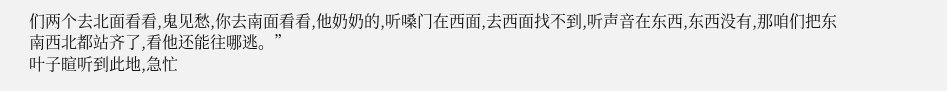们两个去北面看看,鬼见愁,你去南面看看,他奶奶的,听嗓门在西面,去西面找不到,听声音在东西,东西没有,那咱们把东南西北都站齐了,看他还能往哪逃。”
叶子暄听到此地,急忙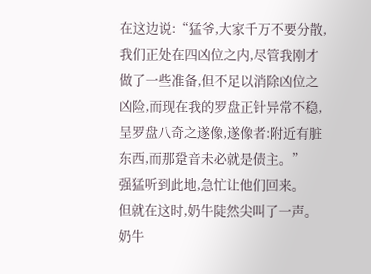在这边说:“猛爷,大家千万不要分散,我们正处在四凶位之内,尽管我刚才做了一些准备,但不足以消除凶位之凶险,而现在我的罗盘正针异常不稳,呈罗盘八奇之遂像,遂像者:附近有脏东西,而那跫音未必就是债主。”
强猛听到此地,急忙让他们回来。
但就在这时,奶牛陡然尖叫了一声。
奶牛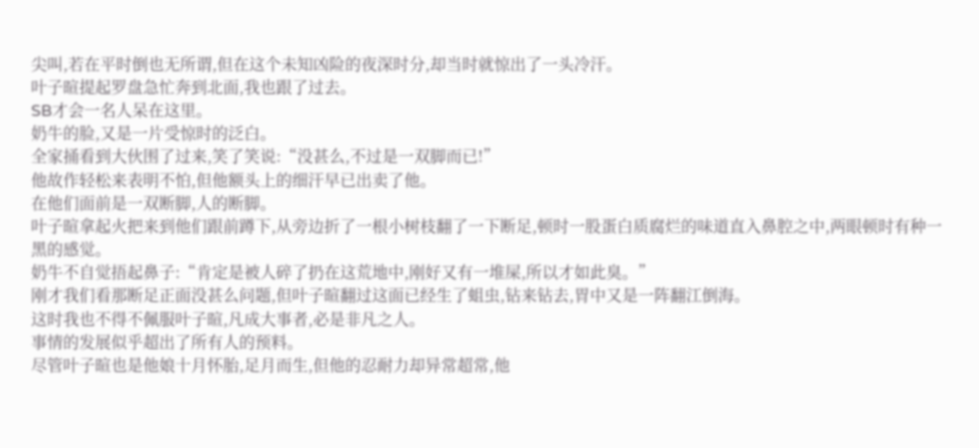尖叫,若在平时倒也无所谓,但在这个未知凶险的夜深时分,却当时就惊出了一头冷汗。
叶子暄提起罗盘急忙奔到北面,我也跟了过去。
SB才会一名人呆在这里。
奶牛的脸,又是一片受惊时的泛白。
全家捅看到大伙围了过来,笑了笑说:“没甚么,不过是一双脚而已!”
他故作轻松来表明不怕,但他额头上的细汗早已出卖了他。
在他们面前是一双断脚,人的断脚。
叶子暄拿起火把来到他们跟前蹲下,从旁边折了一根小树枝翻了一下断足,顿时一股蛋白质腐烂的味道直入鼻腔之中,两眼顿时有种一黑的感觉。
奶牛不自觉捂起鼻子:“肯定是被人碎了扔在这荒地中,刚好又有一堆屎,所以才如此臭。”
刚才我们看那断足正面没甚么问题,但叶子暄翻过这面已经生了蛆虫,钻来钻去,胃中又是一阵翻江倒海。
这时我也不得不佩服叶子暄,凡成大事者,必是非凡之人。
事情的发展似乎超出了所有人的预料。
尽管叶子暄也是他娘十月怀胎,足月而生,但他的忍耐力却异常超常,他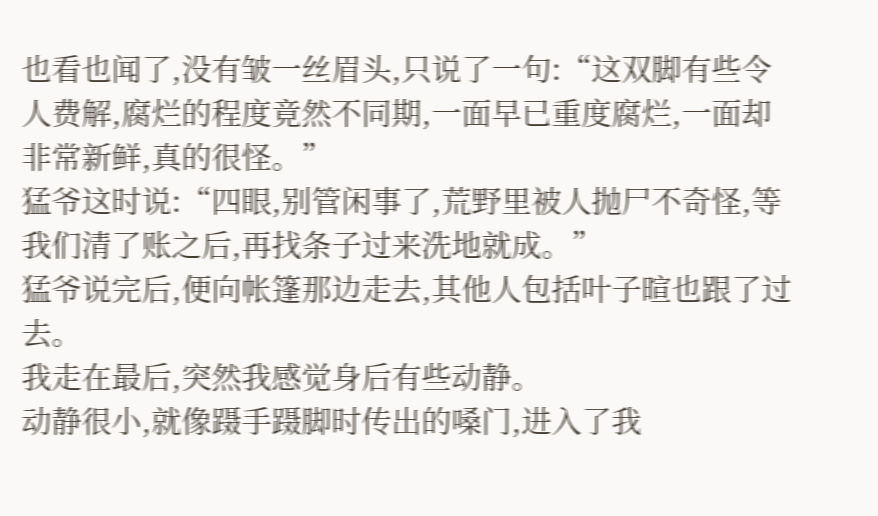也看也闻了,没有皱一丝眉头,只说了一句:“这双脚有些令人费解,腐烂的程度竟然不同期,一面早已重度腐烂,一面却非常新鲜,真的很怪。”
猛爷这时说:“四眼,别管闲事了,荒野里被人抛尸不奇怪,等我们清了账之后,再找条子过来洗地就成。”
猛爷说完后,便向帐篷那边走去,其他人包括叶子暄也跟了过去。
我走在最后,突然我感觉身后有些动静。
动静很小,就像蹑手蹑脚时传出的嗓门,进入了我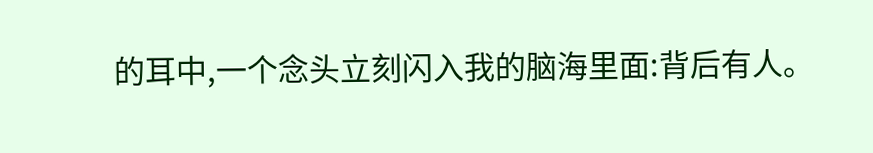的耳中,一个念头立刻闪入我的脑海里面:背后有人。